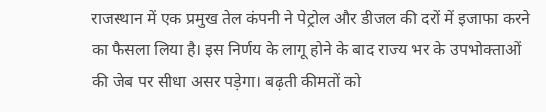राजस्थान में एक प्रमुख तेल कंपनी ने पेट्रोल और डीजल की दरों में इजाफा करने का फैसला लिया है। इस निर्णय के लागू होने के बाद राज्य भर के उपभोक्ताओं की जेब पर सीधा असर पड़ेगा। बढ़ती कीमतों को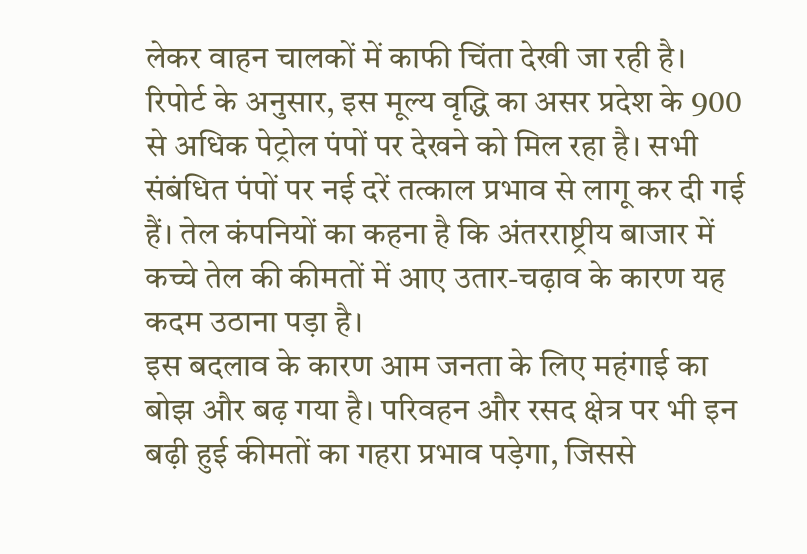लेकर वाहन चालकों में काफी चिंता देखी जा रही है।
रिपोर्ट के अनुसार, इस मूल्य वृद्धि का असर प्रदेश के 900 से अधिक पेट्रोल पंपों पर देखने को मिल रहा है। सभी संबंधित पंपों पर नई दरें तत्काल प्रभाव से लागू कर दी गई हैं। तेल कंपनियों का कहना है कि अंतरराष्ट्रीय बाजार में कच्चे तेल की कीमतों में आए उतार-चढ़ाव के कारण यह कदम उठाना पड़ा है।
इस बदलाव के कारण आम जनता के लिए महंगाई का बोझ और बढ़ गया है। परिवहन और रसद क्षेत्र पर भी इन बढ़ी हुई कीमतों का गहरा प्रभाव पड़ेगा, जिससे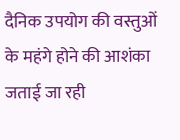दैनिक उपयोग की वस्तुओं के महंगे होने की आशंका जताई जा रही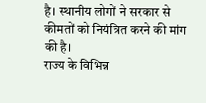है। स्थानीय लोगों ने सरकार से कीमतों को नियंत्रित करने की मांग की है।
राज्य के विभिन्न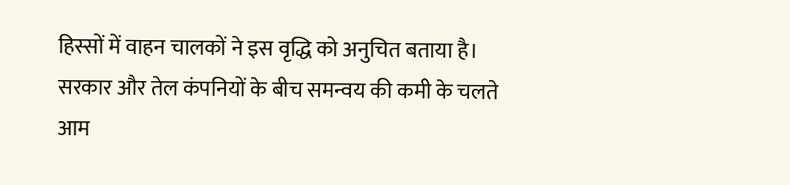हिस्सों में वाहन चालकों ने इस वृद्धि को अनुचित बताया है। सरकार और तेल कंपनियों के बीच समन्वय की कमी के चलते आम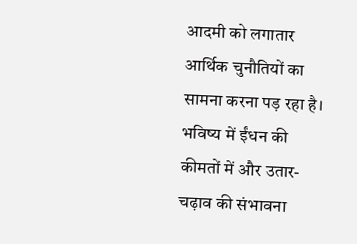आदमी को लगातार आर्थिक चुनौतियों का सामना करना पड़ रहा है। भविष्य में ईंधन की कीमतों में और उतार-चढ़ाव की संभावना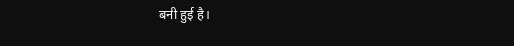बनी हुई है।